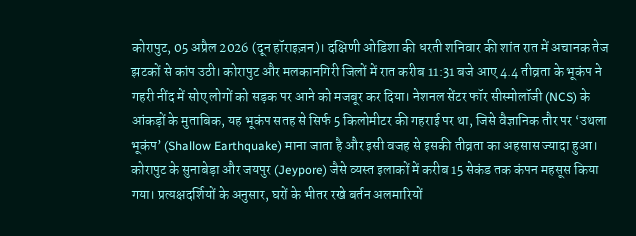कोरापुट, 05 अप्रैल 2026 (दून हॉराइज़न)। दक्षिणी ओडिशा की धरती शनिवार की शांत रात में अचानक तेज झटकों से कांप उठी। कोरापुट और मलकानगिरी जिलों में रात करीब 11:31 बजे आए 4.4 तीव्रता के भूकंप ने गहरी नींद में सोए लोगों को सड़क पर आने को मजबूर कर दिया। नेशनल सेंटर फॉर सीस्मोलॉजी (NCS) के आंकड़ों के मुताबिक, यह भूकंप सतह से सिर्फ 5 किलोमीटर की गहराई पर था, जिसे वैज्ञानिक तौर पर ‘उथला भूकंप’ (Shallow Earthquake) माना जाता है और इसी वजह से इसकी तीव्रता का अहसास ज्यादा हुआ।
कोरापुट के सुनाबेड़ा और जयपुर (Jeypore) जैसे व्यस्त इलाकों में करीब 15 सेकंड तक कंपन महसूस किया गया। प्रत्यक्षदर्शियों के अनुसार, घरों के भीतर रखे बर्तन अलमारियों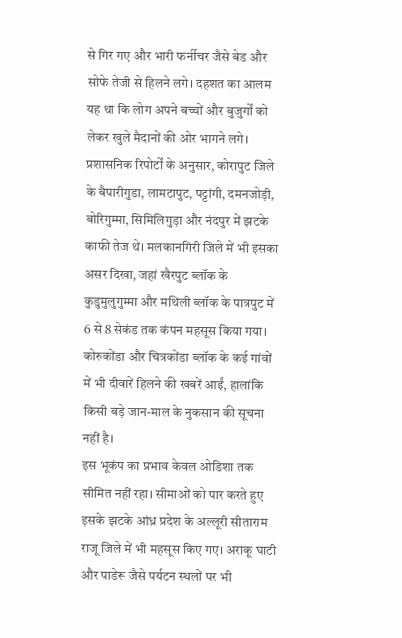से गिर गए और भारी फर्नीचर जैसे बेड और सोफे तेजी से हिलने लगे। दहशत का आलम यह था कि लोग अपने बच्चों और बुजुर्गों को लेकर खुले मैदानों की ओर भागने लगे।
प्रशासनिक रिपोर्टों के अनुसार, कोरापुट जिले के बैपारीगुडा, लामटापुट, पट्टांगी, दमनजोड़ी, बोरिगुम्मा, सिमिलिगुड़ा और नंदपुर में झटके काफी तेज थे। मलकानगिरी जिले में भी इसका असर दिखा, जहां खैरपुट ब्लॉक के कुडुमुलुगुम्मा और मथिली ब्लॉक के पात्रपुट में 6 से 8 सेकंड तक कंपन महसूस किया गया। कोरुकोंडा और चित्रकोंडा ब्लॉक के कई गांवों में भी दीवारें हिलने की खबरें आईं, हालांकि किसी बड़े जान-माल के नुकसान की सूचना नहीं है।
इस भूकंप का प्रभाव केवल ओडिशा तक सीमित नहीं रहा। सीमाओं को पार करते हुए इसके झटके आंध्र प्रदेश के अल्लूरी सीताराम राजू जिले में भी महसूस किए गए। अराकू घाटी और पाडेरू जैसे पर्यटन स्थलों पर भी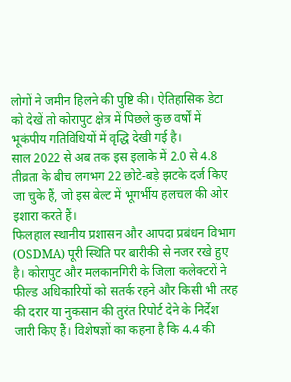लोगों ने जमीन हिलने की पुष्टि की। ऐतिहासिक डेटा को देखें तो कोरापुट क्षेत्र में पिछले कुछ वर्षों में भूकंपीय गतिविधियों में वृद्धि देखी गई है।
साल 2022 से अब तक इस इलाके में 2.0 से 4.8 तीव्रता के बीच लगभग 22 छोटे-बड़े झटके दर्ज किए जा चुके हैं, जो इस बेल्ट में भूगर्भीय हलचल की ओर इशारा करते हैं।
फिलहाल स्थानीय प्रशासन और आपदा प्रबंधन विभाग (OSDMA) पूरी स्थिति पर बारीकी से नजर रखे हुए है। कोरापुट और मलकानगिरी के जिला कलेक्टरों ने फील्ड अधिकारियों को सतर्क रहने और किसी भी तरह की दरार या नुकसान की तुरंत रिपोर्ट देने के निर्देश जारी किए हैं। विशेषज्ञों का कहना है कि 4.4 की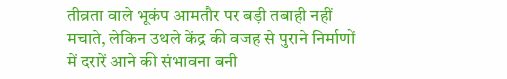तीव्रता वाले भूकंप आमतौर पर बड़ी तबाही नहीं मचाते, लेकिन उथले केंद्र की वजह से पुराने निर्माणों में दरारें आने की संभावना बनी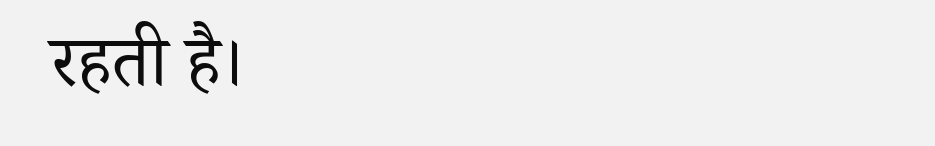रहती है।